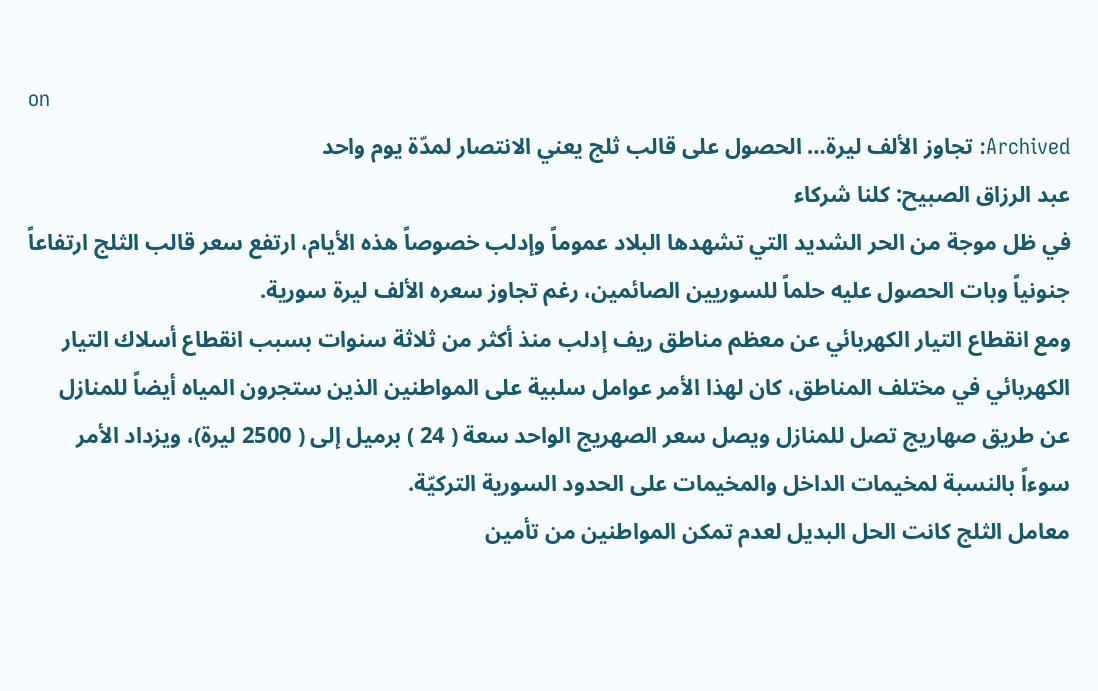on
Archived: تجاوز الألف ليرة… الحصول على قالب ثلج يعني الانتصار لمدّة يوم واحد
عبد الرزاق الصبيح: كلنا شركاء
في ظل موجة من الحر الشديد التي تشهدها البلاد عموماً وإدلب خصوصاً هذه الأيام، ارتفع سعر قالب الثلج ارتفاعاً جنونياً وبات الحصول عليه حلماً للسوريين الصائمين، رغم تجاوز سعره الألف ليرة سورية.
ومع انقطاع التيار الكهربائي عن معظم مناطق ريف إدلب منذ أكثر من ثلاثة سنوات بسبب انقطاع أسلاك التيار الكهربائي في مختلف المناطق، كان لهذا الأمر عوامل سلبية على المواطنين الذين ستجرون المياه أيضاً للمنازل عن طريق صهاريج تصل للمنازل ويصل سعر الصهريج الواحد سعة ( 24 ) برميل إلى ( 2500 ليرة)، ويزداد الأمر سوءاً بالنسبة لمخيمات الداخل والمخيمات على الحدود السورية التركيّة.
معامل الثلج كانت الحل البديل لعدم تمكن المواطنين من تأمين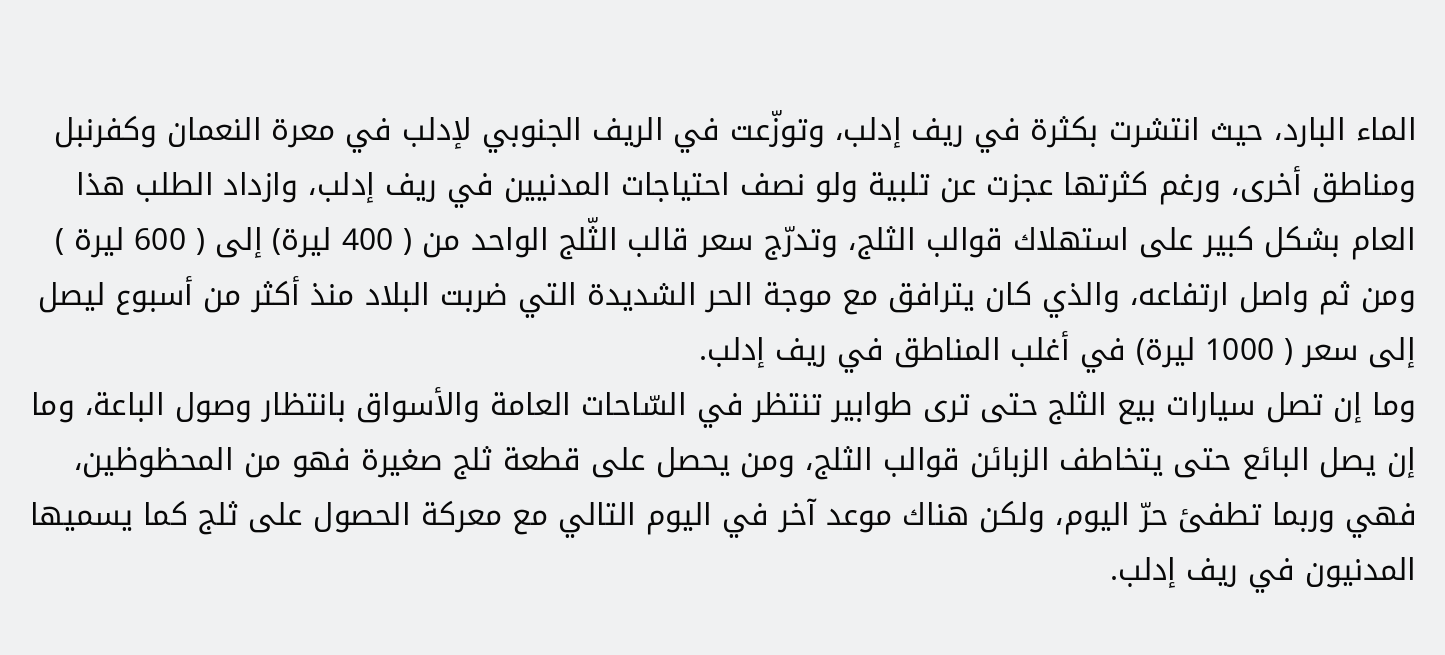الماء البارد، حيث انتشرت بكثرة في ريف إدلب، وتوزّعت في الريف الجنوبي لإدلب في معرة النعمان وكفرنبل ومناطق أخرى، ورغم كثرتها عجزت عن تلبية ولو نصف احتياجات المدنيين في ريف إدلب، وازداد الطلب هذا العام بشكل كبير على استهلاك قوالب الثلج، وتدرّج سعر قالب الثّلج الواحد من ( 400 ليرة) إلى ( 600 ليرة ) ومن ثم واصل ارتفاعه، والذي كان يترافق مع موجة الحر الشديدة التي ضربت البلاد منذ أكثر من أسبوع ليصل إلى سعر ( 1000 ليرة) في أغلب المناطق في ريف إدلب.
وما إن تصل سيارات بيع الثلج حتى ترى طوابير تنتظر في السّاحات العامة والأسواق بانتظار وصول الباعة، وما إن يصل البائع حتى يتخاطف الزبائن قوالب الثلج، ومن يحصل على قطعة ثلج صغيرة فهو من المحظوظين، فهي وربما تطفئ حرّ اليوم، ولكن هناك موعد آخر في اليوم التالي مع معركة الحصول على ثلج كما يسميها المدنيون في ريف إدلب.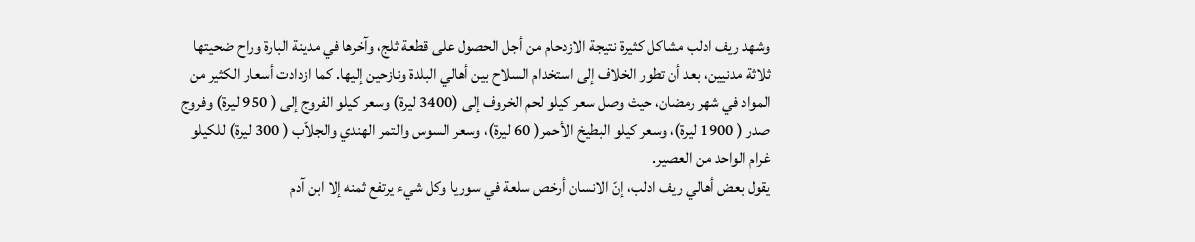وشهد ريف ادلب مشاكل كثيرة نتيجة الازدحام من أجل الحصول على قطعة ثلج، وآخرها في مدينة البارة وراح ضحيتها ثلاثة مدنيين، بعد أن تطور الخلاف إلى استخدام السلاح بين أهالي البلدة ونازحين إليها. كما ازدادت أسعار الكثير من المواد في شهر رمضان، حيث وصل سعر كيلو لحم الخروف إلى (3400 ليرة) وسعر كيلو الفروج إلى ( 950 ليرة) وفروج صدر ( 1900 ليرة)، وسعر كيلو البطيخ الأحمر( 60 ليرة)، وسعر السوس والتمر الهندي والجلاّب ( 300 ليرة) للكيلو غرام الواحد من العصير.
يقول بعض أهالي ريف ادلب، إنّ الانسان أرخص سلعة في سوريا وكل شيء يرتفع ثمنه إلا ابن آدم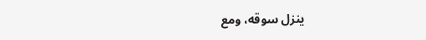ينزل سوقه، ومع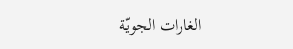الغارات الجويّة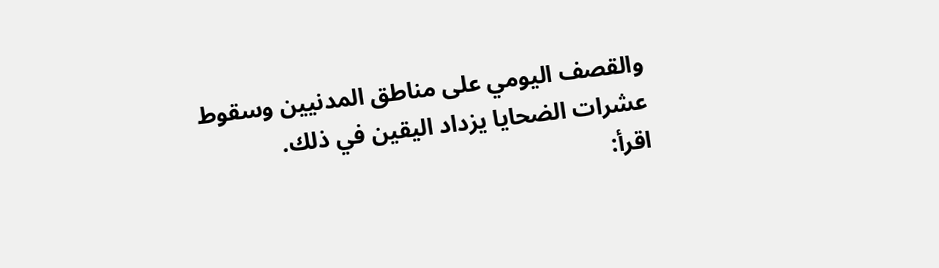والقصف اليومي على مناطق المدنيين وسقوط عشرات الضحايا يزداد اليقين في ذلك.
اقرأ: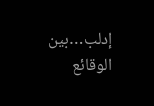إدلب…بين الوقائع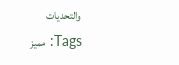والتحديات
Tags: مميز